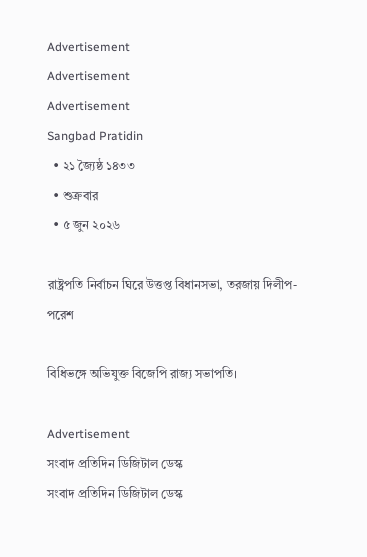Advertisement
Advertisement
Advertisement
Sangbad Pratidin
  • ২১ জ্যৈষ্ঠ ১৪৩৩
  • শুক্রবার
  • ৫ জুন ২০২৬

রাষ্ট্রপতি নির্বাচন ঘিরে উত্তপ্ত বিধানসভা, তরজায় দিলীপ-পরেশ

বিধিভঙ্গে অভিযুক্ত বিজেপি রাজ্য সভাপতি।

Advertisement
সংবাদ প্রতিদিন ডিজিটাল ডেস্ক
সংবাদ প্রতিদিন ডিজিটাল ডেস্ক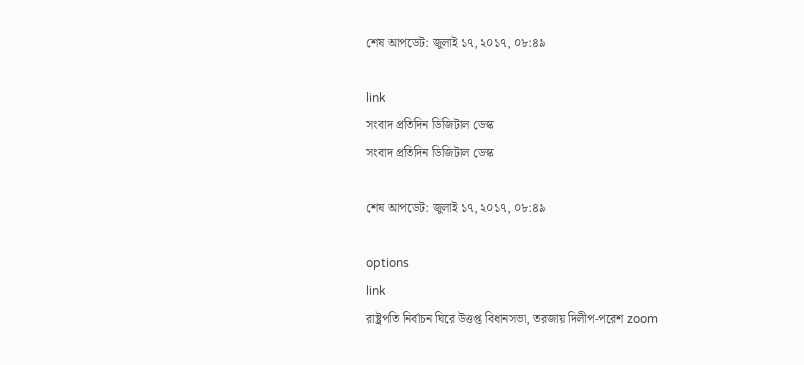শেষ আপডেট: জুলাই ১৭, ২০১৭, ০৮:৪৯

link
সংবাদ প্রতিদিন ডিজিটাল ডেস্ক
সংবাদ প্রতিদিন ডিজিটাল ডেস্ক

শেষ আপডেট: জুলাই ১৭, ২০১৭, ০৮:৪৯

options
link
রাষ্ট্রপতি নির্বাচন ঘিরে উত্তপ্ত বিধানসভা, তরজায় দিলীপ-পরেশ zoom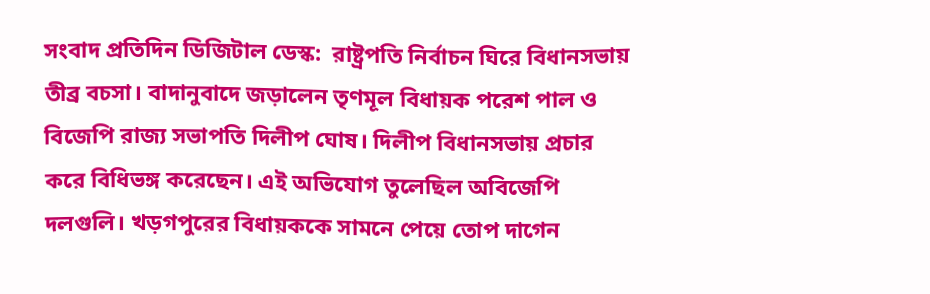সংবাদ প্রতিদিন ডিজিটাল ডেস্ক:  রাষ্ট্রপতি নির্বাচন ঘিরে বিধানসভায় তীব্র বচসা। বাদানুবাদে জড়ালেন তৃণমূল বিধায়ক পরেশ পাল ও বিজেপি রাজ্য সভাপতি দিলীপ ঘোষ। দিলীপ বিধানসভায় প্রচার করে বিধিভঙ্গ করেছেন। এই অভিযোগ তুলেছিল অবিজেপি দলগুলি। খড়গপুরের বিধায়ককে সামনে পেয়ে তোপ দাগেন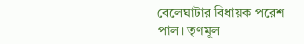বেলেঘাটার বিধায়ক পরেশ পাল। তৃণমূল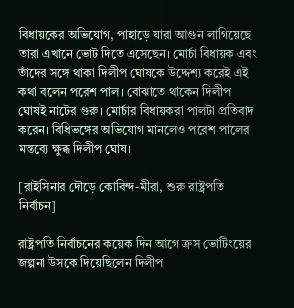বিধায়কের অভিযোগ, পাহাড়ে যারা আগুন লাগিয়েছে তারা এখানে ভোট দিতে এসেছেন। মোর্চা বিধায়ক এবং তাঁদের সঙ্গে থাকা দিলীপ ঘোষকে উদ্দেশ্য করেই এই কথা বলেন পরেশ পাল। বোঝাতে থাকেন দিলীপ ঘোষই নাটের গুরু। মোর্চার বিধায়করা পালটা প্রতিবাদ করেন। বিধিভঙ্গের অভিযোগ মানলেও পরেশ পালের মন্তব্যে ক্ষুব্ধ দিলীপ ঘোষ।

[রাইসিনার দৌড়ে কোবিন্দ-মীরা, শুরু রাষ্ট্রপতি নির্বাচন]

রাষ্ট্রপতি নির্বাচনের কয়েক দিন আগে ক্রস ভোটিংয়ের জল্পনা উসকে দিয়েছিলেন দিলীপ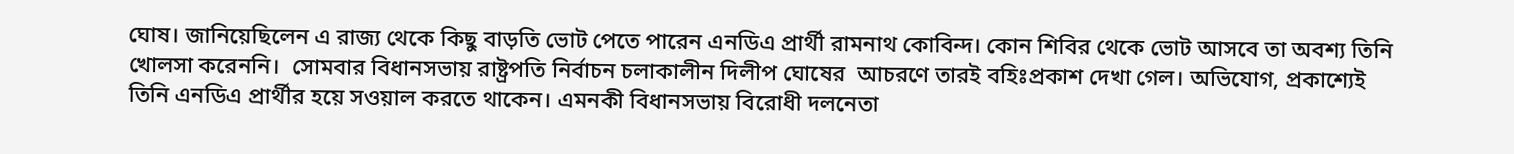ঘোষ। জানিয়েছিলেন এ রাজ্য থেকে কিছু বাড়তি ভোট পেতে পারেন এনডিএ প্রার্থী রামনাথ কোবিন্দ। কোন শিবির থেকে ভোট আসবে তা অবশ্য তিনি খোলসা করেননি।  সোমবার বিধানসভায় রাষ্ট্রপতি নির্বাচন চলাকালীন দিলীপ ঘোষের  আচরণে তারই বহিঃপ্রকাশ দেখা গেল। অভিযোগ, প্রকাশ্যেই তিনি এনডিএ প্রার্থীর হয়ে সওয়াল করতে থাকেন। এমনকী বিধানসভায় বিরোধী দলনেতা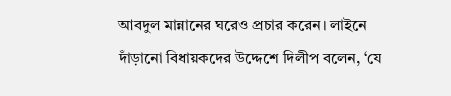আবদুল মান্নানের ঘরেও প্রচার করেন। লাইনে দাঁড়ানো বিধায়কদের উদ্দেশে দিলীপ বলেন, ‘যে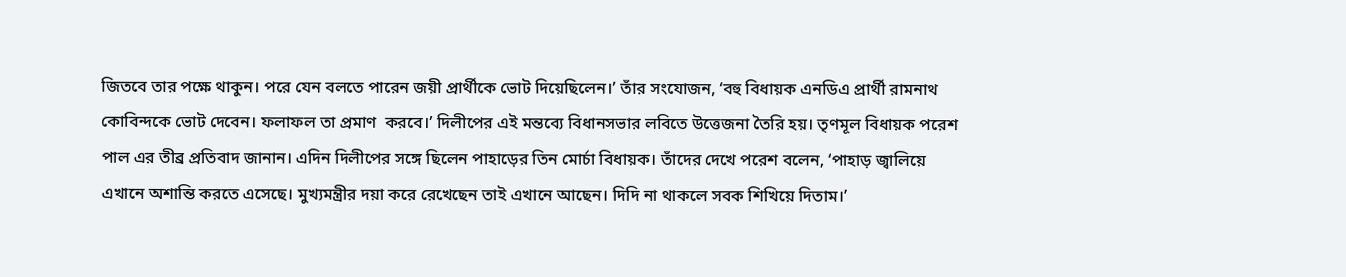জিতবে তার পক্ষে থাকুন। পরে যেন বলতে পারেন জয়ী প্রার্থীকে ভোট দিয়েছিলেন।’ তাঁর সংযোজন, ‘বহু বিধায়ক এনডিএ প্রার্থী রামনাথ কোবিন্দকে ভোট দেবেন। ফলাফল তা প্রমাণ  করবে।’ দিলীপের এই মন্তব্যে বিধানসভার লবিতে উত্তেজনা তৈরি হয়। তৃণমূল বিধায়ক পরেশ পাল এর তীব্র প্রতিবাদ জানান। এদিন দিলীপের সঙ্গে ছিলেন পাহাড়ের তিন মোর্চা বিধায়ক। তাঁদের দেখে পরেশ বলেন, ‘পাহাড় জ্বালিয়ে এখানে অশান্তি করতে এসেছে। মুখ্যমন্ত্রীর দয়া করে রেখেছেন তাই এখানে আছেন। দিদি না থাকলে সবক শিখিয়ে দিতাম।’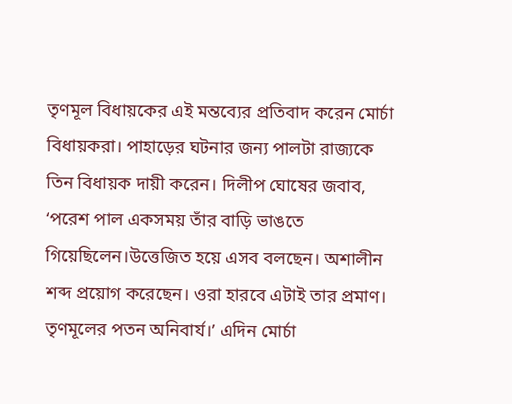তৃণমূল বিধায়কের এই মন্তব্যের প্রতিবাদ করেন মোর্চা বিধায়করা। পাহাড়ের ঘটনার জন্য পালটা রাজ্যকে তিন বিধায়ক দায়ী করেন। দিলীপ ঘোষের জবাব, ‘পরেশ পাল একসময় তাঁর বাড়ি ভাঙতে গিয়েছিলেন।উত্তেজিত হয়ে এসব বলছেন। অশালীন শব্দ প্রয়োগ করেছেন। ওরা হারবে এটাই তার প্রমাণ। তৃণমূলের পতন অনিবার্য।’ এদিন মোর্চা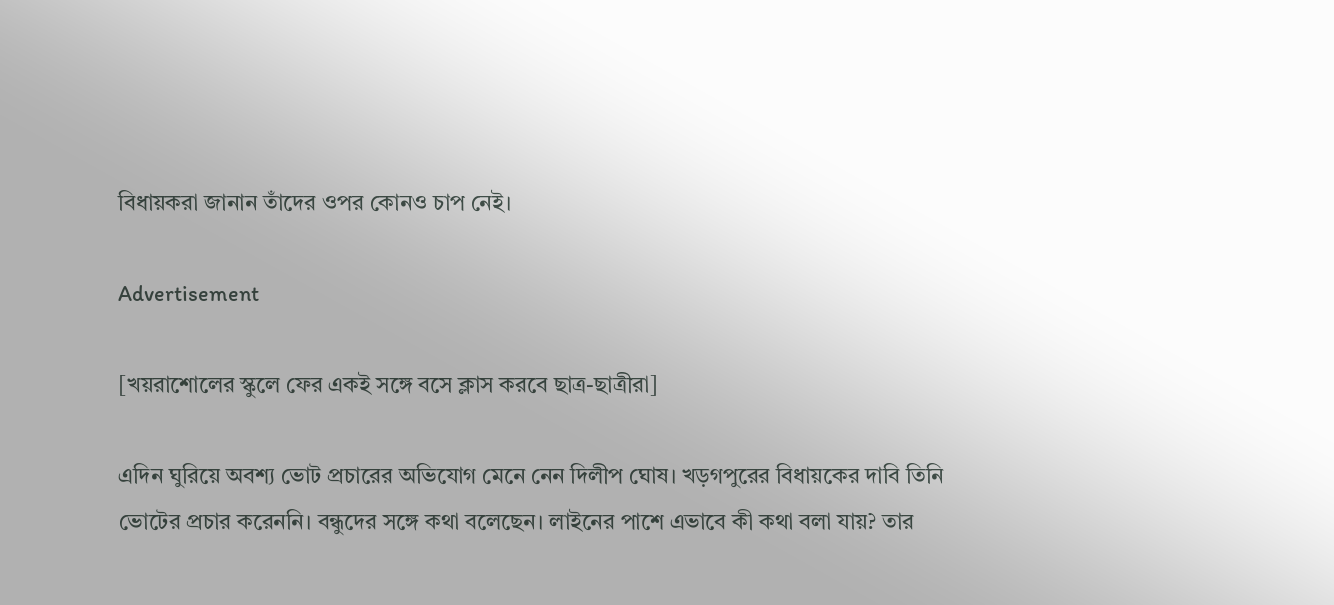বিধায়করা জানান তাঁদের ওপর কোনও চাপ নেই।

Advertisement

[খয়রাশোলের স্কুলে ফের একই সঙ্গে বসে ক্লাস করবে ছাত্র-ছাত্রীরা]

এদিন ঘুরিয়ে অবশ্য ভোট প্রচারের অভিযোগ মেনে নেন দিলীপ ঘোষ। খড়গপুরের বিধায়কের দাবি তিনি ভোটের প্রচার করেননি। বন্ধুদের সঙ্গে কথা বলেছেন। লাইনের পাশে এভাবে কী কথা বলা যায়? তার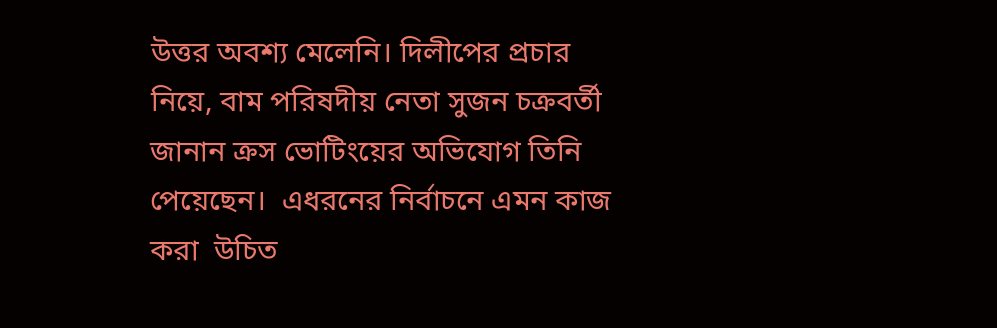উত্তর অবশ্য মেলেনি। দিলীপের প্রচার নিয়ে, বাম পরিষদীয় নেতা সুজন চক্রবর্তী জানান ক্রস ভোটিংয়ের অভিযোগ তিনি পেয়েছেন।  এধরনের নির্বাচনে এমন কাজ করা  উচিত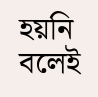হয়নি বলেই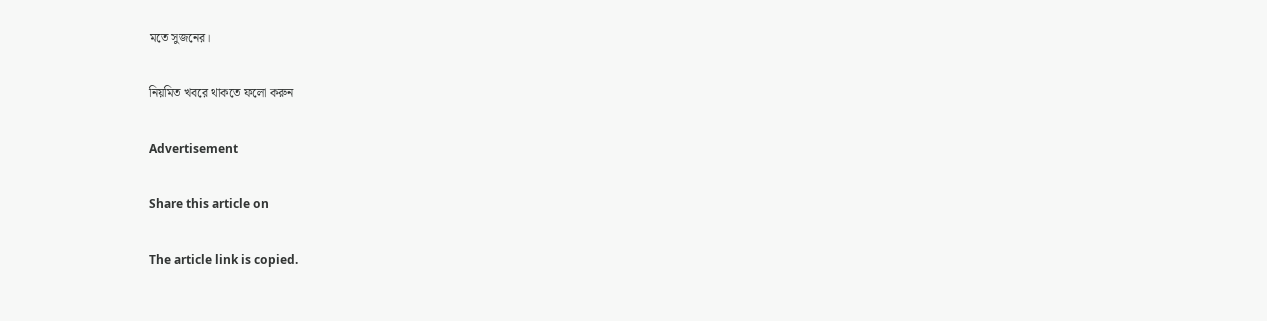মতে সুজনের।

নিয়মিত খবরে থাকতে ফলো করুন

Advertisement

Share this article on

The article link is copied.